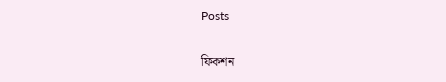Posts

ফিকশন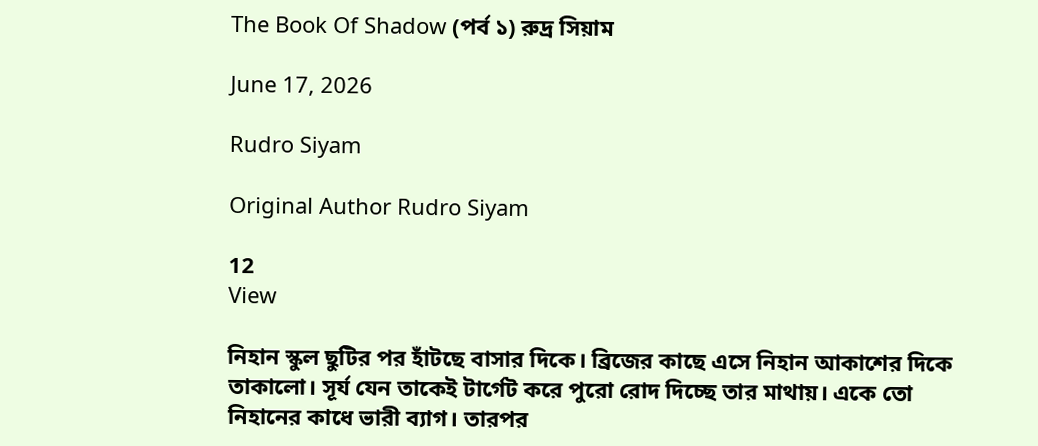The Book Of Shadow (পর্ব ১) রুদ্র সিয়াম

June 17, 2026

Rudro Siyam

Original Author Rudro Siyam

12
View

নিহান স্কুল ছুটির পর হাঁটছে বাসার দিকে। ব্রিজের কাছে এসে নিহান আকাশের দিকে তাকালো। সূর্য যেন তাকেই টার্গেট করে পুরো রোদ দিচ্ছে তার মাথায়। একে তো নিহানের কাধে ভারী ব্যাগ। তারপর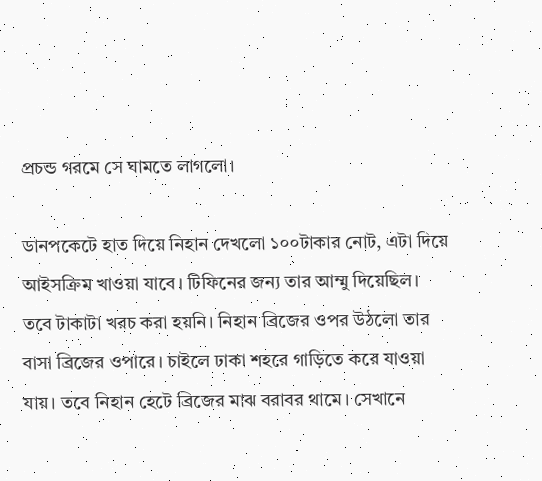প্রচন্ড গরমে সে ঘামতে লাগলো।

ডানপকেটে হাত দিয়ে নিহান দেখলো ১০০টাকার নোট, এটা দিয়ে আইসক্রিম খাওয়া যাবে। টিফিনের জন্য তার আম্মু দিয়েছিল। তবে টাকাটা খরচ করা হয়নি। নিহান ব্রিজের ওপর উঠলো তার বাসা ব্রিজের ওপারে। চাইলে ঢাকা শহরে গাড়িতে করে যাওয়া যায়। তবে নিহান হেটে ব্রিজের মাঝ বরাবর থামে। সেখানে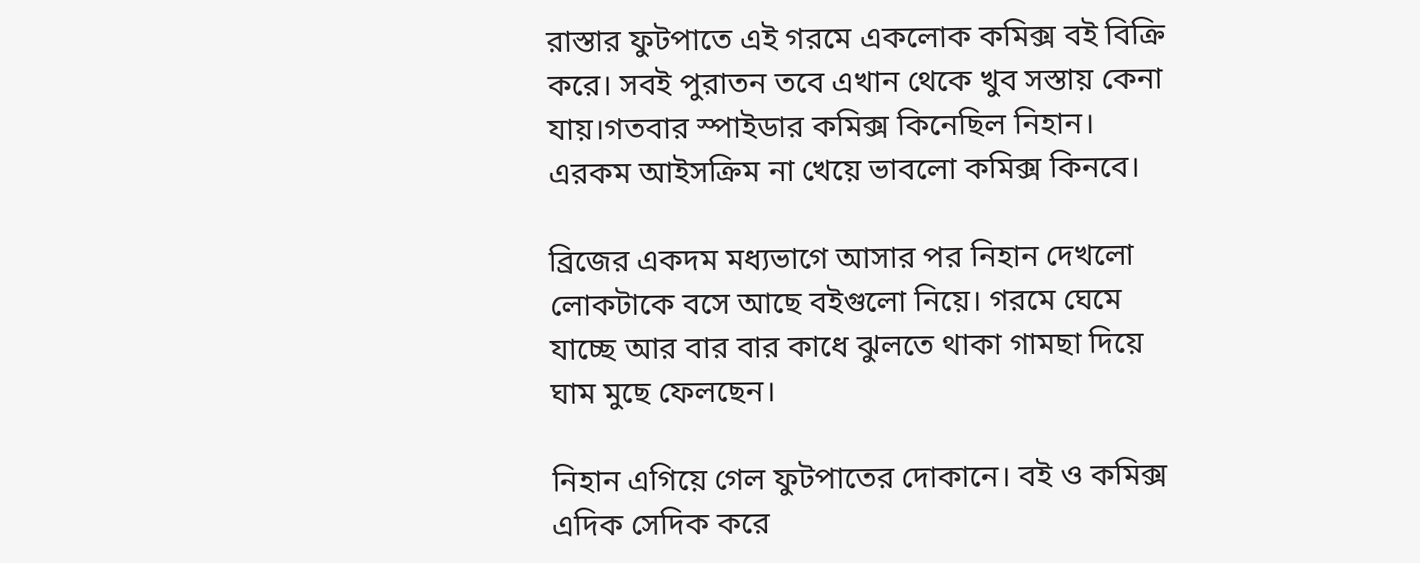রাস্তার ফুটপাতে এই গরমে একলোক কমিক্স বই বিক্রি করে। সবই পুরাতন তবে এখান থেকে খুব সস্তায় কেনা যায়।গতবার স্পাইডার কমিক্স কিনেছিল নিহান। এরকম আইসক্রিম না খেয়ে ভাবলো কমিক্স কিনবে।

ব্রিজের একদম মধ্যভাগে আসার পর নিহান দেখলো লোকটাকে বসে আছে বইগুলো নিয়ে। গরমে ঘেমে যাচ্ছে আর বার বার কাধে ঝুলতে থাকা গামছা দিয়ে ঘাম মুছে ফেলছেন।

নিহান এগিয়ে গেল ফুটপাতের দোকানে। বই ও কমিক্স এদিক সেদিক করে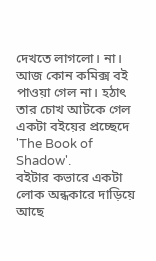দেখতে লাগলো। না। আজ কোন কমিক্স বই পাওয়া গেল না। হঠাৎ তার চোখ আটকে গেল একটা বইয়ের প্রচ্ছেদে 'The Book of Shadow'.
বইটার কভারে একটা লোক অন্ধকারে দাড়িয়ে আছে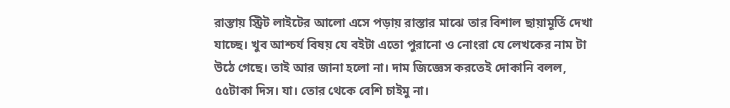রাস্তায় স্ট্রিট লাইটের আলো এসে পড়ায় রাস্তার মাঝে তার বিশাল ছায়ামূর্তি দেখা যাচ্ছে। খুব আশ্চর্য বিষয় যে বইটা এতো পুরানো ও নোংরা যে লেখকের নাম টা উঠে গেছে। তাই আর জানা হলো না। দাম জিজ্ঞেস করতেই দোকানি বলল, ৫৫টাকা দিস। যা। তোর থেকে বেশি চাইমু না।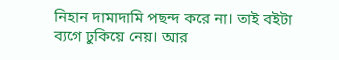নিহান দামাদামি পছন্দ করে না। তাই বইটা ব্যগে ঢুকিয়ে নেয়। আর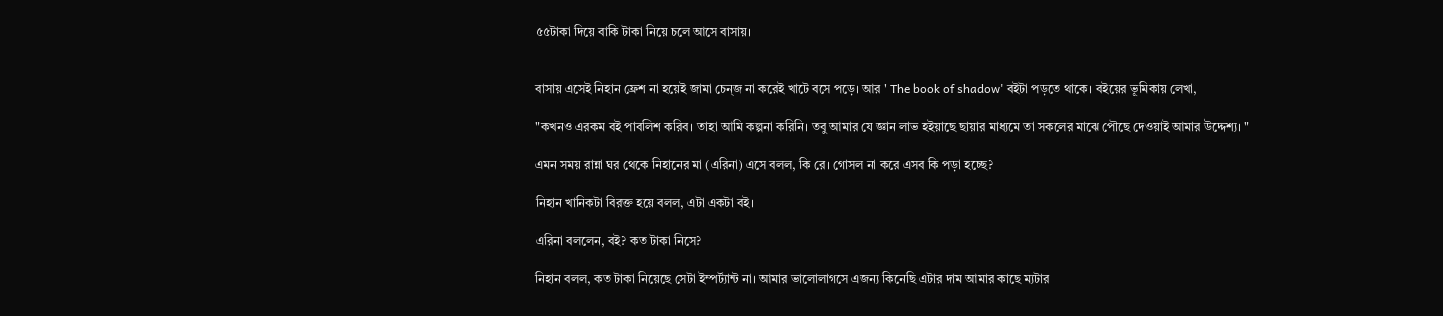৫৫টাকা দিয়ে বাকি টাকা নিয়ে চলে আসে বাসায়।


বাসায় এসেই নিহান ফ্রেশ না হয়েই জামা চেন্জ না করেই খাটে বসে পড়ে। আর ' The book of shadow' বইটা পড়তে থাকে। বইয়ের ভূমিকায় লেখা,

"কখনও এরকম বই পাবলিশ করিব। তাহা আমি কল্পনা করিনি। তবু আমার যে জ্ঞান লাভ হইয়াছে ছায়ার মাধ্যমে তা সকলের মাঝে পৌছে দেওয়াই আমার উদ্দেশ্য। "

এমন সময় রান্না ঘর থেকে নিহানের মা (এরিনা) এসে বলল, কি রে। গোসল না করে এসব কি পড়া হচ্ছে?

নিহান খানিকটা বিরক্ত হয়ে বলল, এটা একটা বই।

এরিনা বললেন, বই? কত টাকা নিসে?

নিহান বলল, কত টাকা নিয়েছে সেটা ইম্পর্ট্যান্ট না। আমার ভালোলাগসে এজন্য কিনেছি এটার দাম আমার কাছে ম্যটার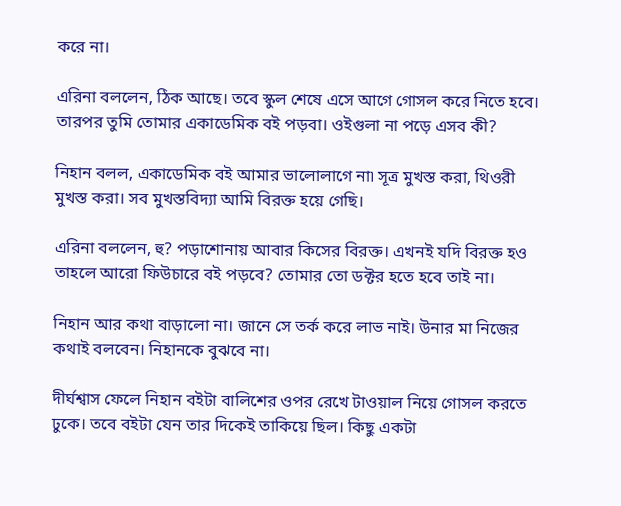করে না।

এরিনা বললেন, ঠিক আছে। তবে স্কুল শেষে এসে আগে গোসল করে নিতে হবে। তারপর তুমি তোমার একাডেমিক বই পড়বা। ওইগুলা না পড়ে এসব কী?

নিহান বলল, একাডেমিক বই আমার ভালোলাগে না৷ সূত্র মুখস্ত করা, থিওরী মুখস্ত করা। সব মুখস্তবিদ্যা আমি বিরক্ত হয়ে গেছি।

এরিনা বললেন, হু? পড়াশোনায় আবার কিসের বিরক্ত। এখনই যদি বিরক্ত হও তাহলে আরো ফিউচারে বই পড়বে? তোমার তো ডক্টর হতে হবে তাই না।

নিহান আর কথা বাড়ালো না। জানে সে তর্ক করে লাভ নাই। উনার মা নিজের কথাই বলবেন। নিহানকে বুঝবে না।

দীর্ঘশ্বাস ফেলে নিহান বইটা বালিশের ওপর রেখে টাওয়াল নিয়ে গোসল করতে ঢুকে। তবে বইটা যেন তার দিকেই তাকিয়ে ছিল। কিছু একটা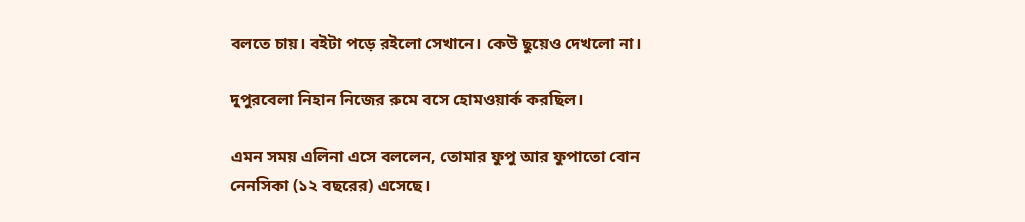বলতে চায়। বইটা পড়ে রইলো সেখানে। কেউ ছুয়েও দেখলো না।

দুপুরবেলা নিহান নিজের রুমে বসে হোমওয়ার্ক করছিল।

এমন সময় এলিনা এসে বললেন, তোমার ফুপু আর ফুপাতো বোন নেনসিকা (১২ বছরের) এসেছে।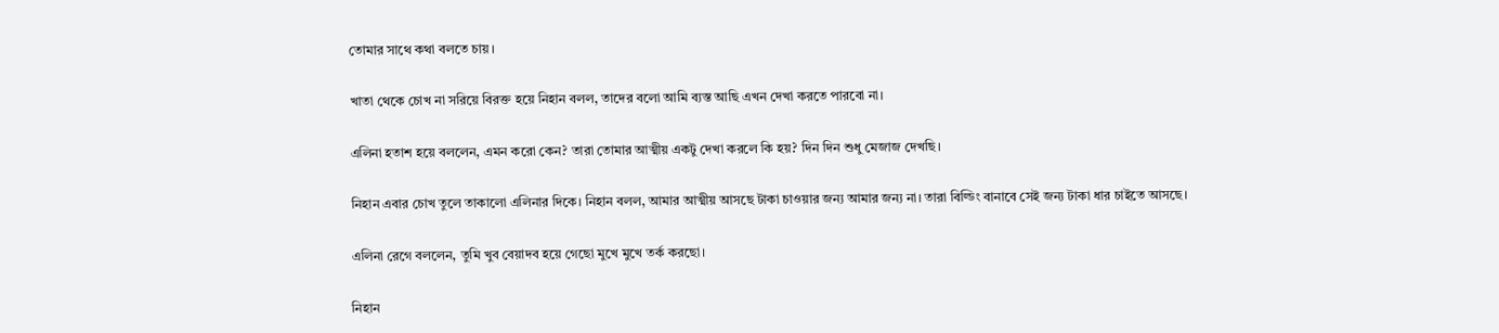তোমার সাথে কথা বলতে চায়।

খাতা থেকে চোখ না সরিয়ে বিরক্ত হয়ে নিহান বলল, তাদের বলো আমি ব্যস্ত আছি এখন দেখা করতে পারবো না।

এলিনা হতাশ হয়ে বললেন, এমন করো কেন? তারা তোমার আত্মীয় একটু দেখা করলে কি হয়? দিন দিন শুধু মেজাজ দেখছি।

নিহান এবার চোখ তুলে তাকালো এলিনার দিকে। নিহান বলল, আমার আত্মীয় আসছে টাকা চাওয়ার জন্য আমার জন্য না। তারা বিল্ডিং বানাবে সেই জন্য টাকা ধার চাইতে আসছে।

এলিনা রেগে বললেন, তুমি খুব বেয়াদব হয়ে গেছো মুখে মুখে তর্ক করছো।

নিহান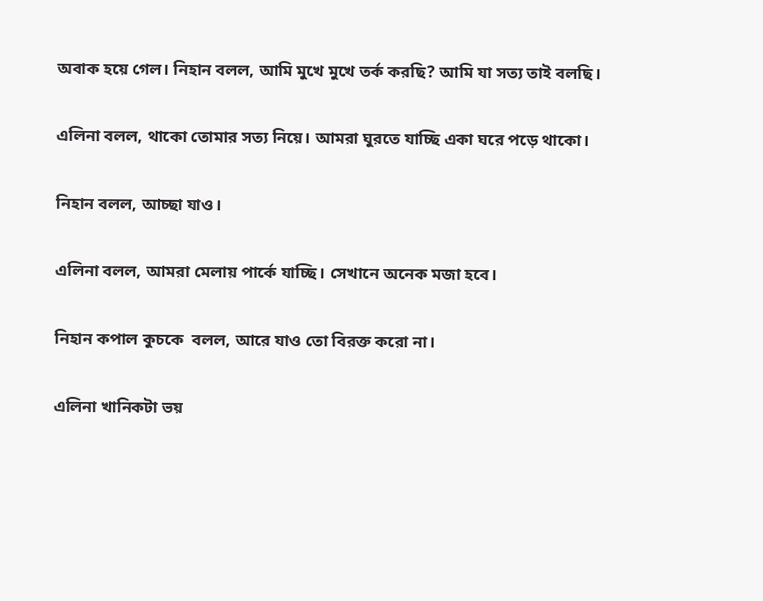অবাক হয়ে গেল। নিহান বলল, আমি মুখে মুখে তর্ক করছি? আমি যা সত্য তাই বলছি।

এলিনা বলল, থাকো তোমার সত্য নিয়ে। আমরা ঘুরতে যাচ্ছি একা ঘরে পড়ে থাকো।

নিহান বলল, আচ্ছা যাও।

এলিনা বলল, আমরা মেলায় পার্কে যাচ্ছি। সেখানে অনেক মজা হবে।

নিহান কপাল কুচকে  বলল, আরে যাও তো বিরক্ত করো না।

এলিনা খানিকটা ভয়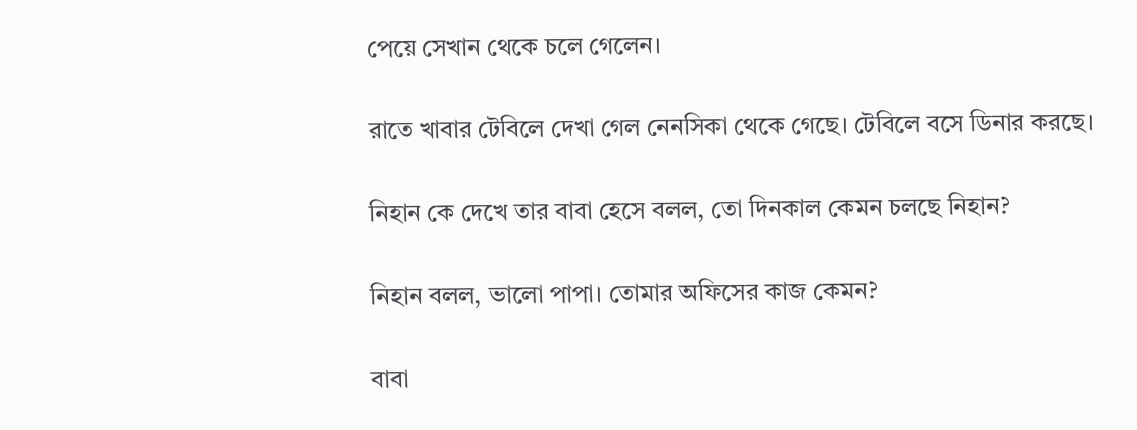পেয়ে সেখান থেকে চলে গেলেন।

রাতে খাবার টেবিলে দেখা গেল নেনসিকা থেকে গেছে। টেবিলে বসে ডিনার করছে।

নিহান কে দেখে তার বাবা হেসে বলল, তো দিনকাল কেমন চলছে নিহান?

নিহান বলল, ভালো পাপা। তোমার অফিসের কাজ কেমন?

বাবা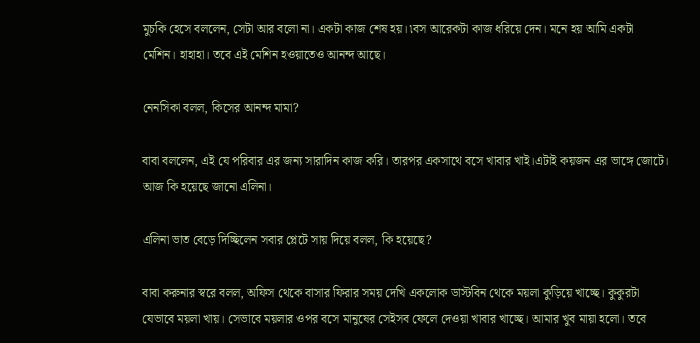মুচকি হেসে বললেন, সেটা আর বলো না। একটা কাজ শেষ হয়।৷বস আরেকটা কাজ ধরিয়ে দেন। মনে হয় আমি একটা মেশিন। হাহাহা। তবে এই মেশিন হওয়াতেও আনন্দ আছে।

নেনসিকা বলল, কিসের আনন্দ মামা?

বাবা বললেন, এই যে পরিবার এর জন্য সারাদিন কাজ করি। তারপর একসাথে বসে খাবার খাই।এটাই কয়জন এর ভাঙ্গে জোটে। আজ কি হয়েছে জানো এলিনা।

এলিনা ভাত বেড়ে দিচ্ছিলেন সবার প্লেটে সায় দিয়ে বলল, কি হয়েছে?

বাবা করুনার স্বরে বলল, অফিস থেকে বাসার ফিরার সময় দেখি একলোক ডাস্টবিন থেকে ময়লা কুড়িয়ে খাচ্ছে। কুকুরটা যেভাবে ময়লা খায়। সেভাবে ময়লার ওপর বসে মানুষের সেইসব ফেলে দেওয়া খাবার খাচ্ছে। আমার খুব মায়া হলো। তবে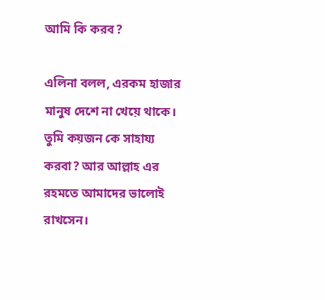আমি কি করব?

এলিনা বলল, এরকম হাজার মানুষ দেশে না খেয়ে থাকে। তুমি কয়জন কে সাহায্য করবা? আর আল্লাহ এর রহমতে আমাদের ভালোই রাখসেন।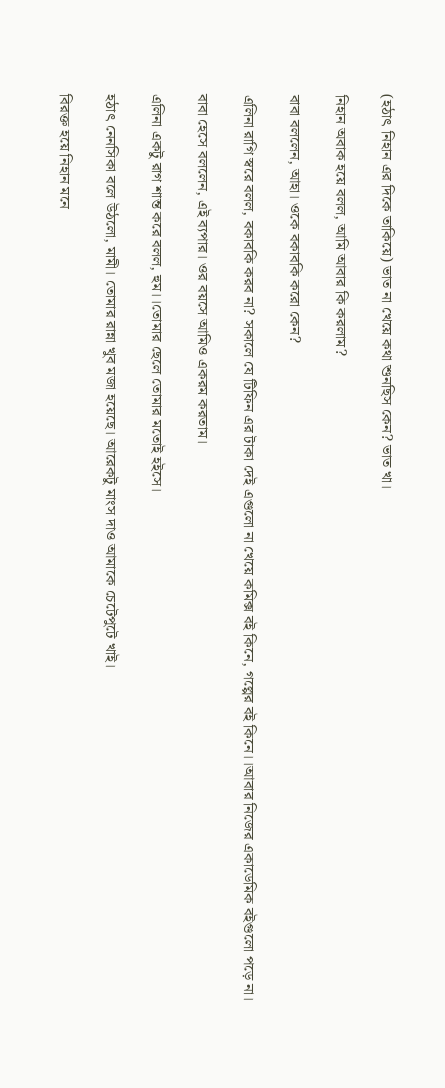(হঠাৎ নিহান এর দিকে তাকিয়ে) ভাত না খেয়ে কথা শুনছিস কেন? ভাত খা।

নিহান অবাক হয়ে বলল, আমি আবার কি করলাম?

বাবা বললেন, আহা। ওকে বকাবকি করো কেন?

এলিনা রাগি স্বরে বলল, বকাবকি করব না? সকালে যে টিফিন এর টাকা দেই এগুলো না খেয়ে কমিক্স বই কিনে, গল্পের বই কিনে।।আবার নিজের একাডেমিক বইগুলো পড়ে না।

বাবা হেসে বললেন, এই ব্যপার। ওর বয়সে আমিও একরম করতাম।

এলিনা একটু রাগ শান্ত করে বলল, হুম।।তোমার ছেলে তোমার মতোই হইসে।

হঠাৎ নেনসিকা বলে উঠলো, মামী। তোমার রান্না খুব মজা হয়েছে। আরেকটু মাংস দাও আমাকে চেটেপুটে খাই।

বিরক্ত হয়ে নিহান মনে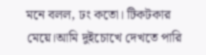মনে বলল, ঢং কতো। টিকটকার মেয়ে।আমি দুইচোখে দেখতে পারি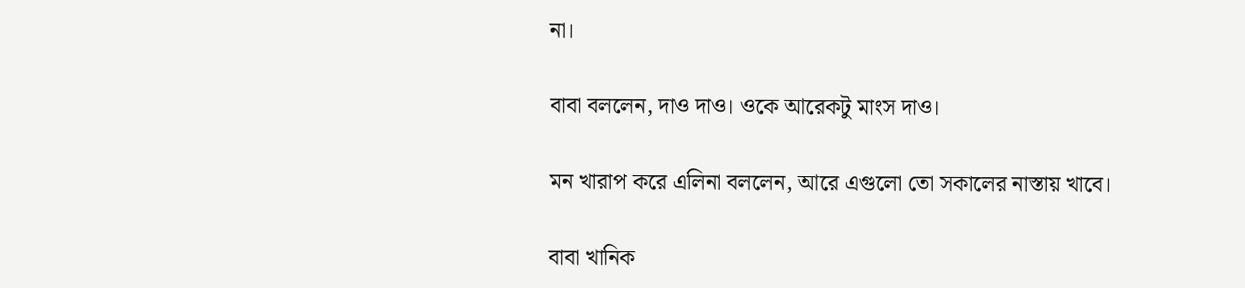না।

বাবা বললেন, দাও দাও। ওকে আরেকটু মাংস দাও।

মন খারাপ করে এলিনা বললেন, আরে এগুলো তো সকালের নাস্তায় খাবে।

বাবা খানিক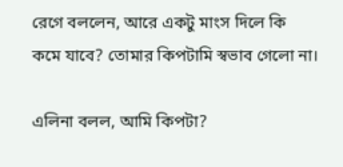রেগে বললেন, আরে একটু মাংস দিলে কি কমে যাবে? তোমার কিপটামি স্বভাব গেলো না।

এলিনা বলল, আমি কিপটা?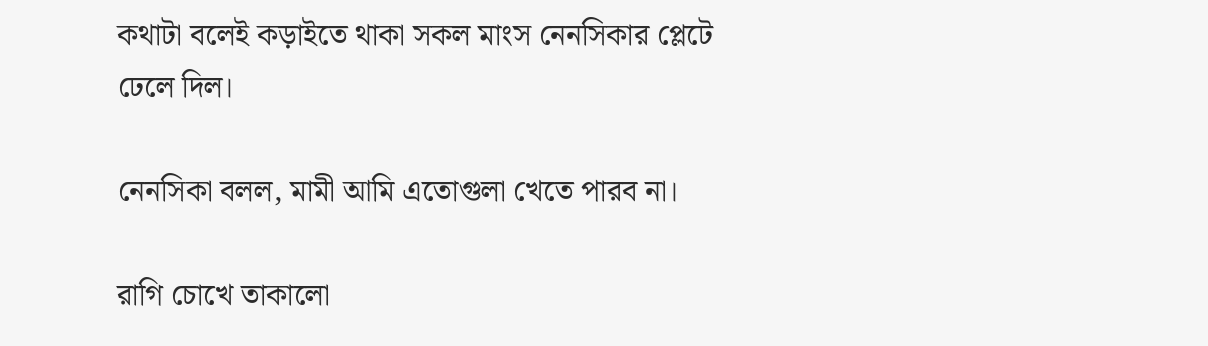কথাটা বলেই কড়াইতে থাকা সকল মাংস নেনসিকার প্লেটে ঢেলে দিল।

নেনসিকা বলল, মামী আমি এতোগুলা খেতে পারব না।

রাগি চোখে তাকালো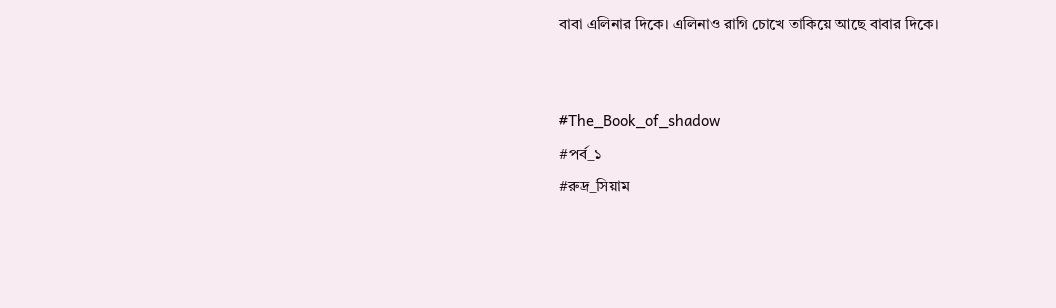বাবা এলিনার দিকে। এলিনাও রাগি চোখে তাকিয়ে আছে বাবার দিকে।


#The_Book_of_shadow
#পর্ব_১
#রুদ্র_সিয়াম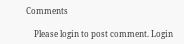Comments

    Please login to post comment. Login